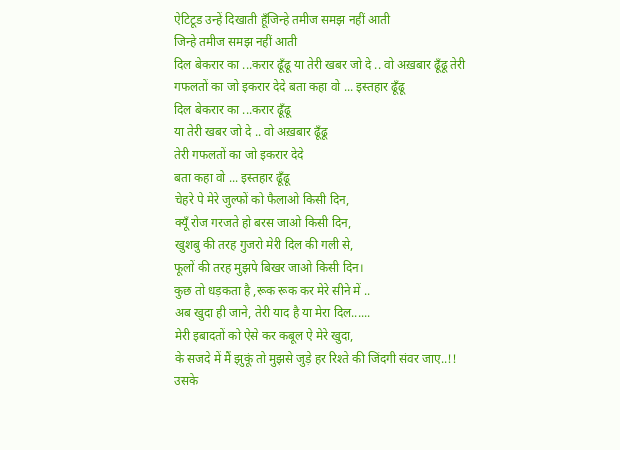ऐटिटूड उन्हें दिखाती हूँजिन्हे तमीज समझ नहीं आती
जिन्हे तमीज समझ नहीं आती
दिल बेकरार का ...करार ढूँढू या तेरी खबर जो दे .. वो अख़बार ढूँढू तेरी गफलतों का जो इकरार देदे बता कहा वो ... इस्तहार ढूँढू
दिल बेकरार का ...करार ढूँढू
या तेरी खबर जो दे .. वो अख़बार ढूँढू
तेरी गफलतों का जो इकरार देदे
बता कहा वो ... इस्तहार ढूँढू
चेहरे पे मेरे जुल्फों को फैलाओ किसी दिन,
क्यूँ रोज गरजते हो बरस जाओ किसी दिन,
खुशबु की तरह गुजरो मेरी दिल की गली से,
फूलों की तरह मुझपे बिखर जाओ किसी दिन।
कुछ तो धड़कता है ,रूक रूक कर मेरे सीने में ..
अब खुदा ही जाने, तेरी याद है या मेरा दिल......
मेरी इबादतों को ऐसे कर कबूल ऐ मेरे खुदा,
के सजदे में मैं झुकूं तो मुझसे जुड़े हर रिश्ते की जिंदगी संवर जाए..!!
उसके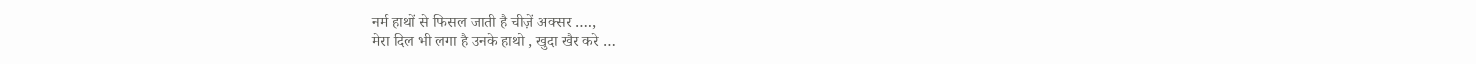नर्म हाथों से फिसल जाती है चीज़ें अक्सर ….,
मेरा दिल भी लगा है उनके हाथो , खुदा खैर करे …